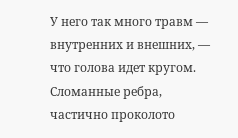У него так много травм — внутренних и внешних, — что голова идет кругом. Сломанные ребра, частично проколото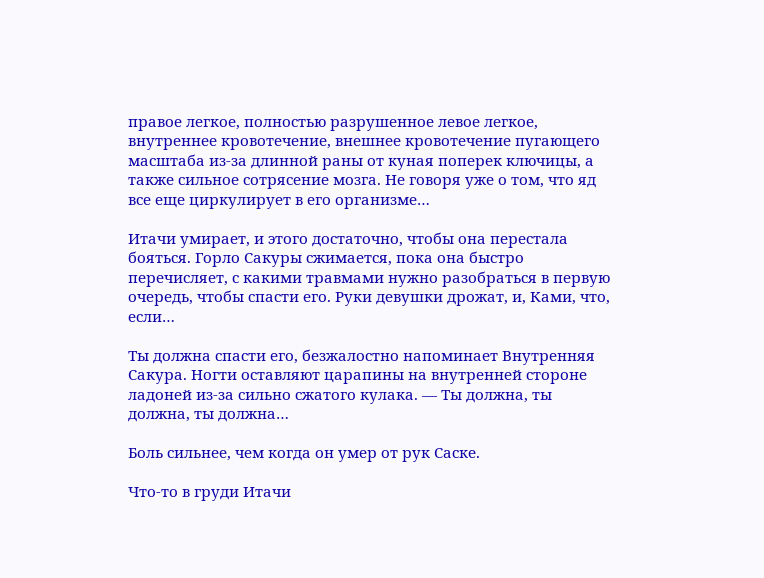правое легкое, полностью разрушенное левое легкое, внутреннее кровотечение, внешнее кровотечение пугающего масштаба из-за длинной раны от куная поперек ключицы, а также сильное сотрясение мозга. Не говоря уже о том, что яд все еще циркулирует в его организме…

Итачи умирает, и этого достаточно, чтобы она перестала бояться. Горло Сакуры сжимается, пока она быстро перечисляет, с какими травмами нужно разобраться в первую очередь, чтобы спасти его. Руки девушки дрожат, и, Ками, что, если…

Ты должна спасти его, безжалостно напоминает Внутренняя Сакура. Ногти оставляют царапины на внутренней стороне ладоней из-за сильно сжатого кулака. — Ты должна, ты должна, ты должна…

Боль сильнее, чем когда он умер от рук Саске.

Что-то в груди Итачи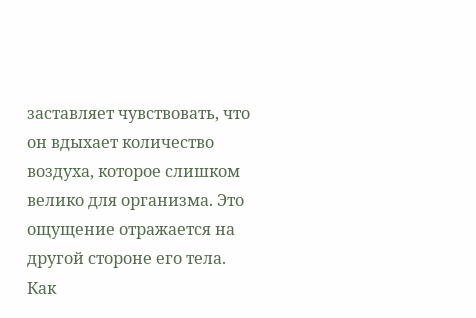заставляет чувствовать, что он вдыхает количество воздуха, которое слишком велико для организма. Это ощущение отражается на другой стороне его тела. Как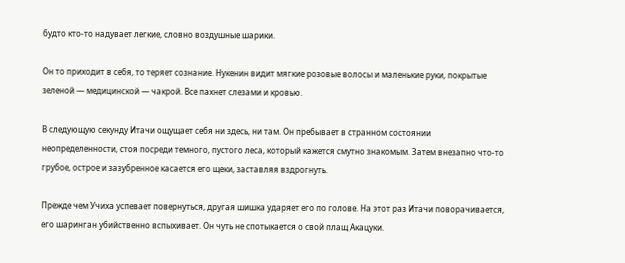будто кто-то надувает легкие, словно воздушные шарики.

Он то приходит в себя, то теряет сознание. Нукенин видит мягкие розовые волосы и маленькие руки, покрытые зеленой — медицинской — чакрой. Все пахнет слезами и кровью.

В следующую секунду Итачи ощущает себя ни здесь, ни там. Он пребывает в странном состоянии неопределенности, стоя посреди темного, пустого леса, который кажется смутно знакомым. Затем внезапно что-то грубое, острое и зазубренное касается его щеки, заставляя вздрогнуть.

Прежде чем Учиха успевает повернуться, другая шишка ударяет его по голове. На этот раз Итачи поворачивается, его шаринган убийственно вспыхивает. Он чуть не спотыкается о свой плащ Акацуки.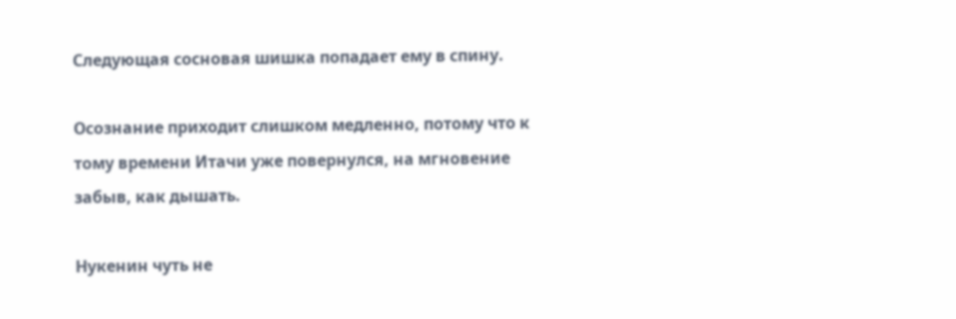Следующая сосновая шишка попадает ему в спину.

Осознание приходит слишком медленно, потому что к тому времени Итачи уже повернулся, на мгновение забыв, как дышать.

Нукенин чуть не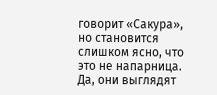говорит «Сакура», но становится слишком ясно, что это не напарница. Да, они выглядят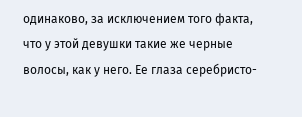одинаково, за исключением того факта, что у этой девушки такие же черные волосы, как у него. Ее глаза серебристо-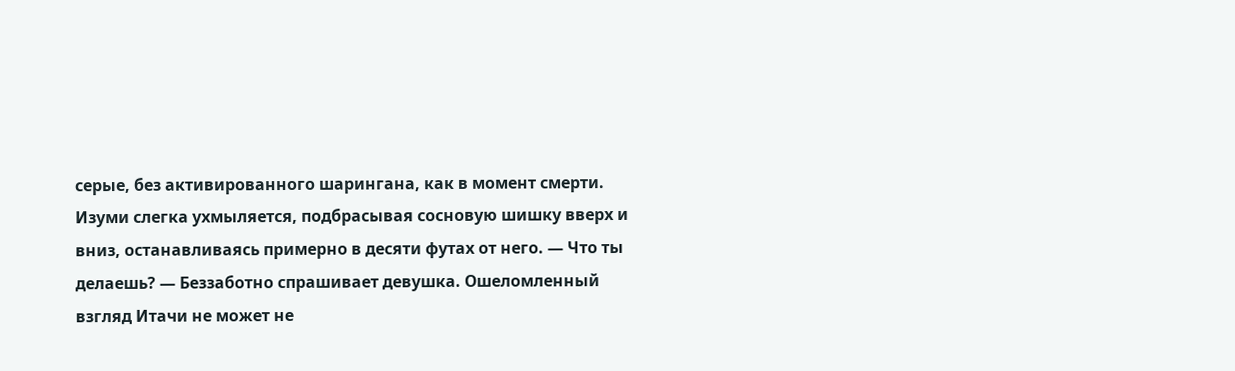серые, без активированного шарингана, как в момент смерти. Изуми слегка ухмыляется, подбрасывая сосновую шишку вверх и вниз, останавливаясь примерно в десяти футах от него. — Что ты делаешь? — Беззаботно спрашивает девушка. Ошеломленный взгляд Итачи не может не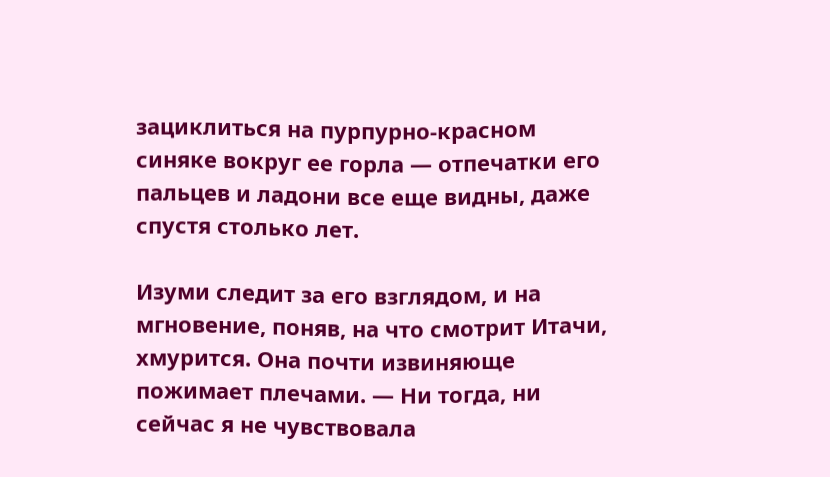зациклиться на пурпурно-красном синяке вокруг ее горла — отпечатки его пальцев и ладони все еще видны, даже спустя столько лет.

Изуми следит за его взглядом, и на мгновение, поняв, на что смотрит Итачи, хмурится. Она почти извиняюще пожимает плечами. — Ни тогда, ни сейчас я не чувствовала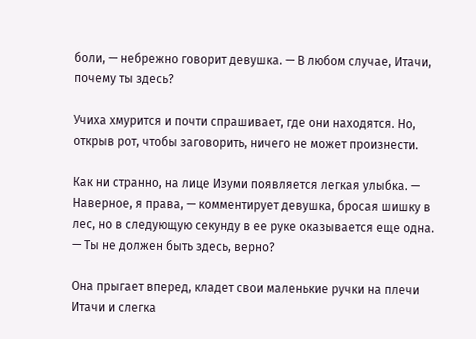боли, — небрежно говорит девушка. — В любом случае, Итачи, почему ты здесь?

Учиха хмурится и почти спрашивает, где они находятся. Но, открыв рот, чтобы заговорить, ничего не может произнести.

Как ни странно, на лице Изуми появляется легкая улыбка. — Наверное, я права, — комментирует девушка, бросая шишку в лес, но в следующую секунду в ее руке оказывается еще одна. — Ты не должен быть здесь, верно?

Она прыгает вперед, кладет свои маленькие ручки на плечи Итачи и слегка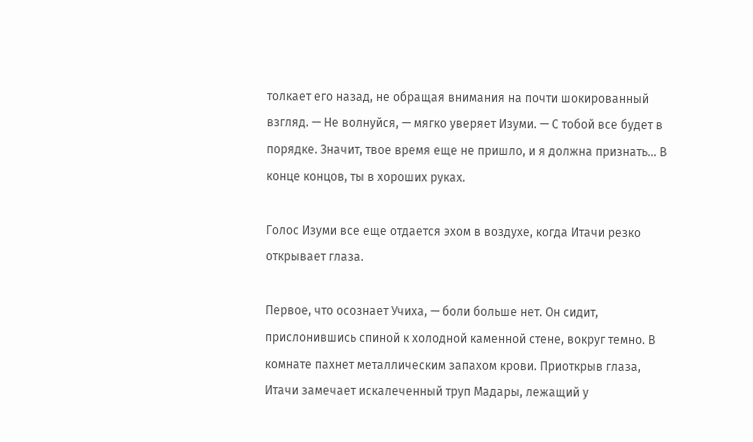толкает его назад, не обращая внимания на почти шокированный взгляд. — Не волнуйся, — мягко уверяет Изуми. — С тобой все будет в порядке. Значит, твое время еще не пришло, и я должна признать… В конце концов, ты в хороших руках.

Голос Изуми все еще отдается эхом в воздухе, когда Итачи резко открывает глаза.

Первое, что осознает Учиха, — боли больше нет. Он сидит, прислонившись спиной к холодной каменной стене, вокруг темно. В комнате пахнет металлическим запахом крови. Приоткрыв глаза, Итачи замечает искалеченный труп Мадары, лежащий у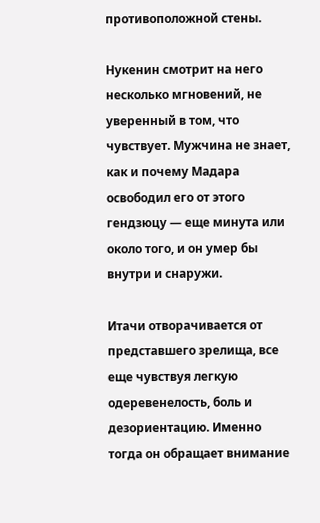противоположной стены.

Нукенин смотрит на него несколько мгновений, не уверенный в том, что чувствует. Мужчина не знает, как и почему Мадара освободил его от этого гендзюцу — еще минута или около того, и он умер бы внутри и снаружи.

Итачи отворачивается от представшего зрелища, все еще чувствуя легкую одеревенелость, боль и дезориентацию. Именно тогда он обращает внимание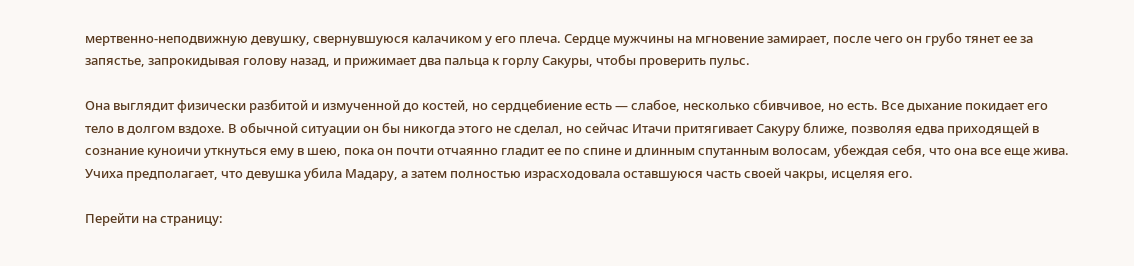мертвенно-неподвижную девушку, свернувшуюся калачиком у его плеча. Сердце мужчины на мгновение замирает, после чего он грубо тянет ее за запястье, запрокидывая голову назад, и прижимает два пальца к горлу Сакуры, чтобы проверить пульс.

Она выглядит физически разбитой и измученной до костей, но сердцебиение есть — слабое, несколько сбивчивое, но есть. Все дыхание покидает его тело в долгом вздохе. В обычной ситуации он бы никогда этого не сделал, но сейчас Итачи притягивает Сакуру ближе, позволяя едва приходящей в сознание куноичи уткнуться ему в шею, пока он почти отчаянно гладит ее по спине и длинным спутанным волосам, убеждая себя, что она все еще жива. Учиха предполагает, что девушка убила Мадару, а затем полностью израсходовала оставшуюся часть своей чакры, исцеляя его.

Перейти на страницу: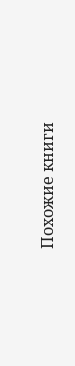Похожие книги